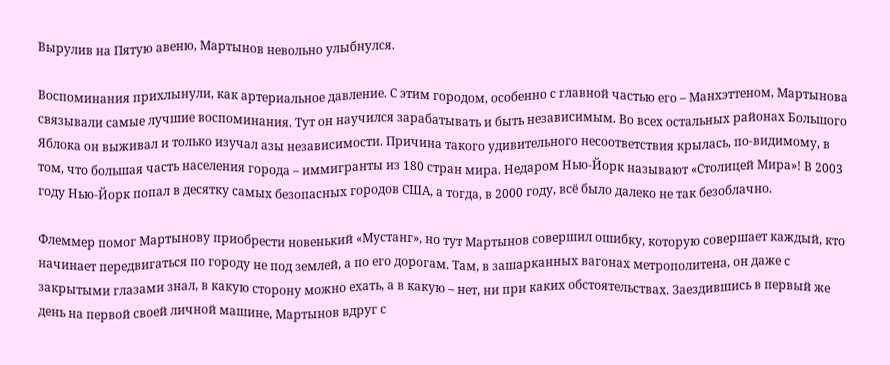Вырулив на Пятую авеню, Мартынов невольно улыбнулся.

Воспоминания прихлынули, как артериальное давление. С этим городом, особенно с главной частью его – Манхэттеном, Мартынова связывали самые лучшие воспоминания. Тут он научился зарабатывать и быть независимым. Во всех остальных районах Большого Яблока он выживал и только изучал азы независимости. Причина такого удивительного несоответствия крылась, по-видимому, в том, что большая часть населения города – иммигранты из 180 стран мира. Недаром Нью-Йорк называют «Столицей Мира»! В 2003 году Нью-Йорк попал в десятку самых безопасных городов США, а тогда, в 2000 году, всё было далеко не так безоблачно.

Флеммер помог Мартынову приобрести новенький «Мустанг», но тут Мартынов совершил ошибку, которую совершает каждый, кто начинает передвигаться по городу не под землей, а по его дорогам. Там, в зашарканных вагонах метрополитена, он даже с закрытыми глазами знал, в какую сторону можно ехать, а в какую – нет, ни при каких обстоятельствах. Заездившись в первый же день на первой своей личной машине, Мартынов вдруг с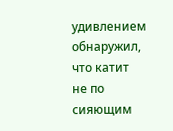удивлением обнаружил, что катит не по сияющим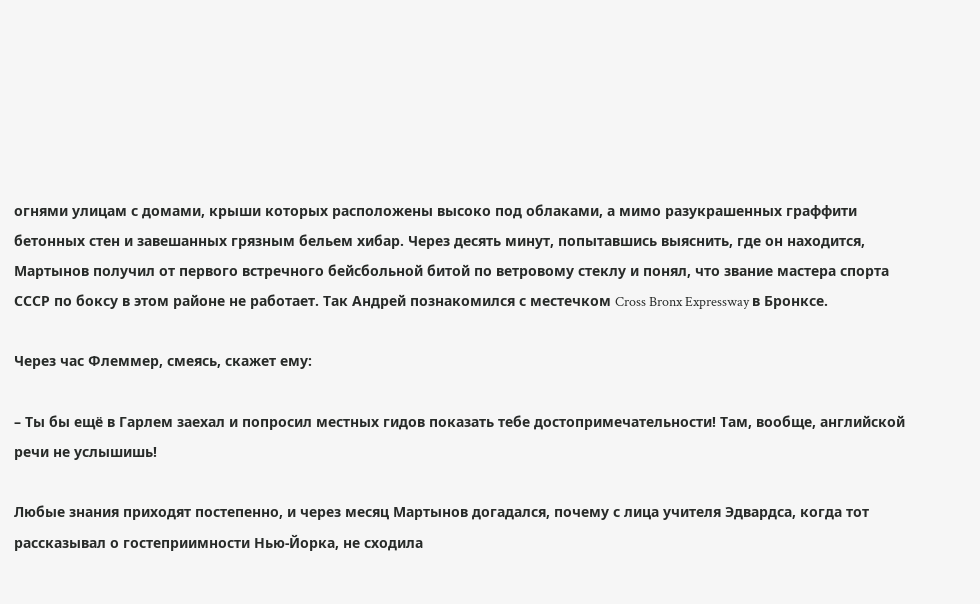огнями улицам с домами, крыши которых расположены высоко под облаками, а мимо разукрашенных граффити бетонных стен и завешанных грязным бельем хибар. Через десять минут, попытавшись выяснить, где он находится, Мартынов получил от первого встречного бейсбольной битой по ветровому стеклу и понял, что звание мастера спорта СССР по боксу в этом районе не работает. Так Андрей познакомился с местечком Cross Bronx Expressway в Бронксе.

Через час Флеммер, смеясь, скажет ему:

– Ты бы ещё в Гарлем заехал и попросил местных гидов показать тебе достопримечательности! Там, вообще, английской речи не услышишь!

Любые знания приходят постепенно, и через месяц Мартынов догадался, почему с лица учителя Эдвардса, когда тот рассказывал о гостеприимности Нью-Йорка, не сходила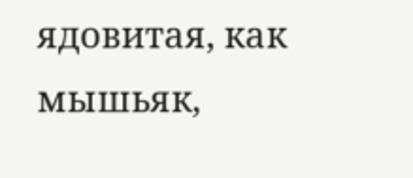ядовитая, как мышьяк,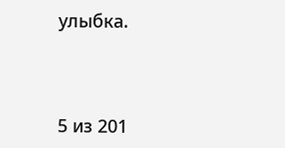улыбка.



5 из 201